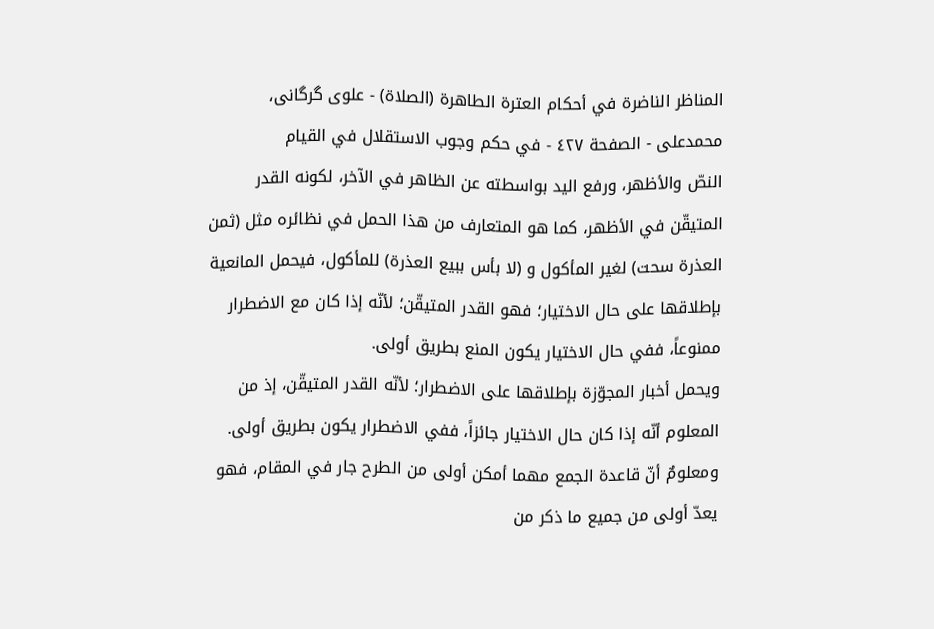المناظر الناضرة في أحکام العترة الطاهرة (الصلاة) - علوی گرگانی، محمدعلی - الصفحة ٤٢٧ - في حكم وجوب الاستقلال في القيام
النصّ والأظهر، ورفع اليد بواسطته عن الظاهر في الآخر، لكونه القدر المتيقّن في الأظهر، كما هو المتعارف من هذا الحمل في نظائره مثل (ثمن العذرة سحت) لغير المأكول و (لا بأس ببيع العذرة) للمأكول، فيحمل المانعية بإطلاقها على حال الاختيار؛ فهو القدر المتيقّن؛ لأنّه إذا كان مع الاضطرار ممنوعاً، ففي حال الاختيار يكون المنع بطريق أولى.
ويحمل أخبار المجوّزة بإطلاقها على الاضطرار؛ لأنّه القدر المتيقّن، إذ من المعلوم أنّه إذا كان حال الاختيار جائزاً، ففي الاضطرار يكون بطريق أولى.
ومعلومٌ أنّ قاعدة الجمع مهما أمكن أولى من الطرح جار في المقام، فهو يعدّ أولى من جميع ما ذكر من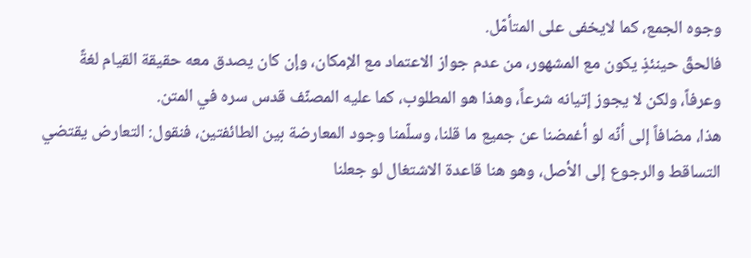وجوه الجمع، كما لايخفى على المتأمّل.
فالحقّ حينئذٍ يكون مع المشهور، من عدم جواز الاعتماد مع الإمكان، وإن كان يصدق معه حقيقة القيام لغةً وعرفاً، ولكن لا يجوز إتيانه شرعاً، وهذا هو المطلوب، كما عليه المصنّف قدس سره في المتن.
هذا، مضافاً إلى أنّه لو أغمضنا عن جميع ما قلنا، وسلّمنا وجود المعارضة بين الطائفتين، فنقول: التعارض يقتضي التساقط والرجوع إلى الأصل، وهو هنا قاعدة الاشتغال لو جعلنا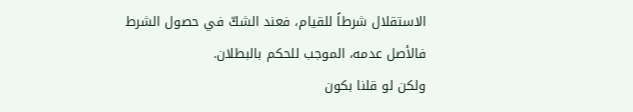الاستقلال شرطاً للقيام، فعند الشكّ في حصول الشرط فالأصل عدمه، الموجب للحكم بالبطلان.
ولكن لو قلنا بكون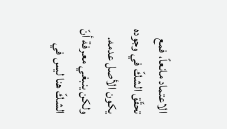الاعتماد مانعاً، فمع تحقّق الشكّ في وجوده يكون الأصل عدمه.
ولكن ينبغي معرفة أنّ الشكّ هنا ليس في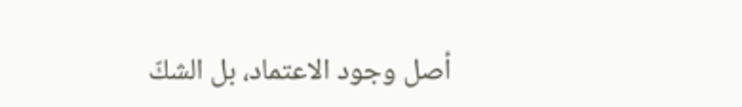أصل وجود الاعتماد، بل الشكّ